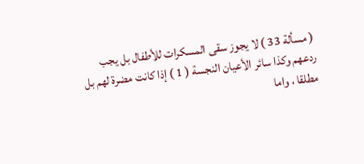( مسألة 33 ) لا يجوز سقى المسكرات للأطفال بل يجب ردعهم وكذا سائر الأعيان النجسة ( 1 ) إذا كانت مضرة لهم بل مطلقا ، واما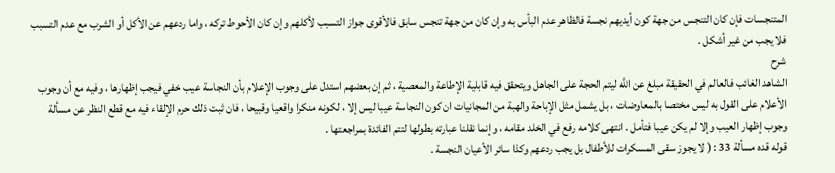المتنجسات فإن كان التنجس من جهة كون أيديهم نجسة فالظاهر عدم البأس به وإن كان من جهة تنجس سابق فالأقوى جواز التسبب لأكلهم وإن كان الأحوط تركه ، واما ردعهم عن الأكل أو الشرب مع عدم التسبب فلا يجب من غير أشكل .
شرح
الشاهد الغائب فالعالم في الحقيقة مبلغ عن اللَّه ليتم الحجة على الجاهل ويتحقق فيه قابلية الإطاعة والمعصية ، ثم إن بعضهم استدل على وجوب الإعلام بأن النجاسة عيب خفي فيجب إظهارها ، وفيه مع أن وجوب الأعلام على القول به ليس مختصا بالمعاوضات ، بل يشمل مثل الإباحة والهبة من المجانيات ان كون النجاسة عيبا ليس إلا ، لكونه منكرا واقعيا وقبيحا ، فان ثبت ذلك حرم الإلقاء فيه مع قطع النظر عن مسألة وجوب إظهار العيب وإلا لم يكن عيبا فتأمل . انتهى كلامه رفع في الخلد مقامه ، وإنما نقلنا عبارته بطولها لتتم الفائدة بمراجعتها .
قوله قده مسألة 33 : ( لا يجوز سقى المسكرات للأطفال بل يجب ردعهم وكذا سائر الأعيان النجسة .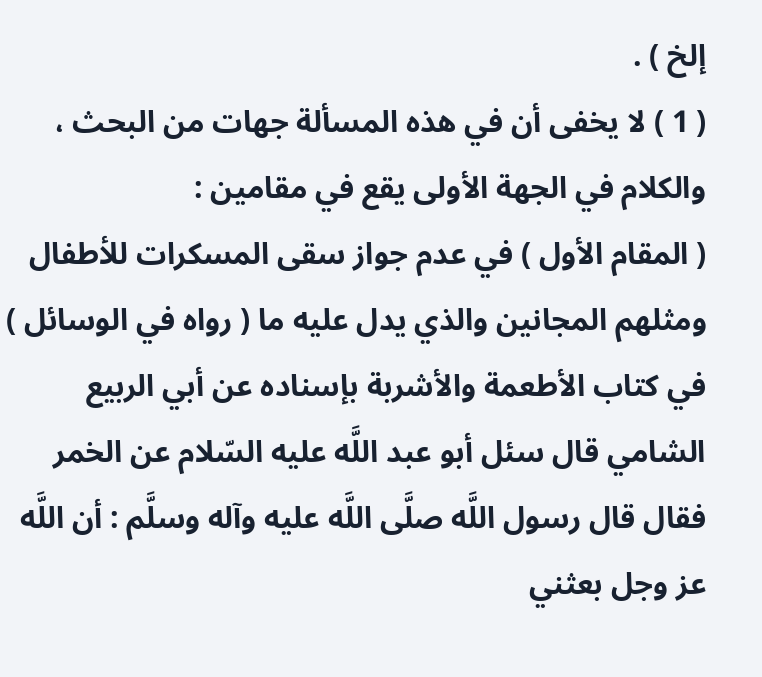إلخ ) .
( 1 ) لا يخفى أن في هذه المسألة جهات من البحث ، والكلام في الجهة الأولى يقع في مقامين :
( المقام الأول ) في عدم جواز سقى المسكرات للأطفال ومثلهم المجانين والذي يدل عليه ما ( رواه في الوسائل ) في كتاب الأطعمة والأشربة بإسناده عن أبي الربيع الشامي قال سئل أبو عبد اللَّه عليه السّلام عن الخمر فقال قال رسول اللَّه صلَّى اللَّه عليه وآله وسلَّم : أن اللَّه عز وجل بعثني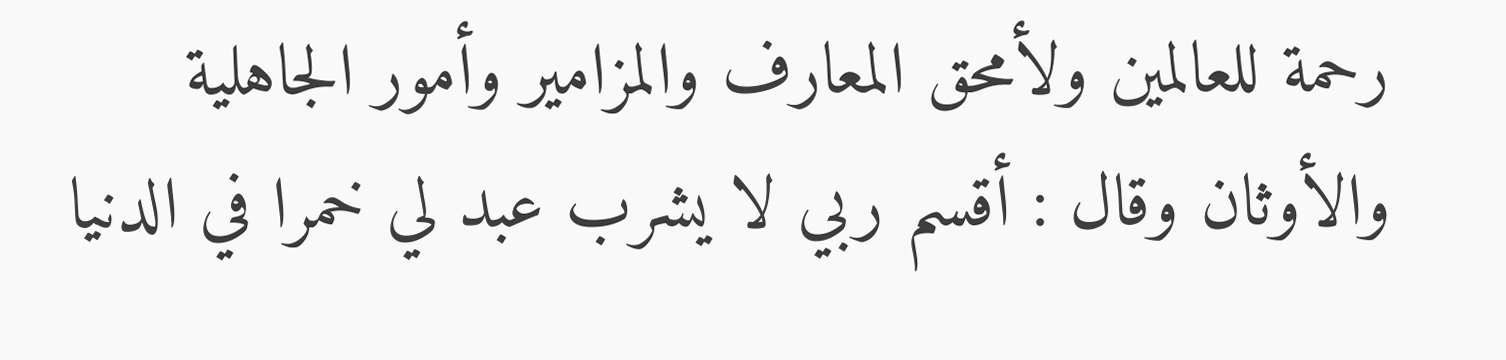رحمة للعالمين ولأمحق المعارف والمزامير وأمور الجاهلية والأوثان وقال : أقسم ربي لا يشرب عبد لي خمرا في الدنيا